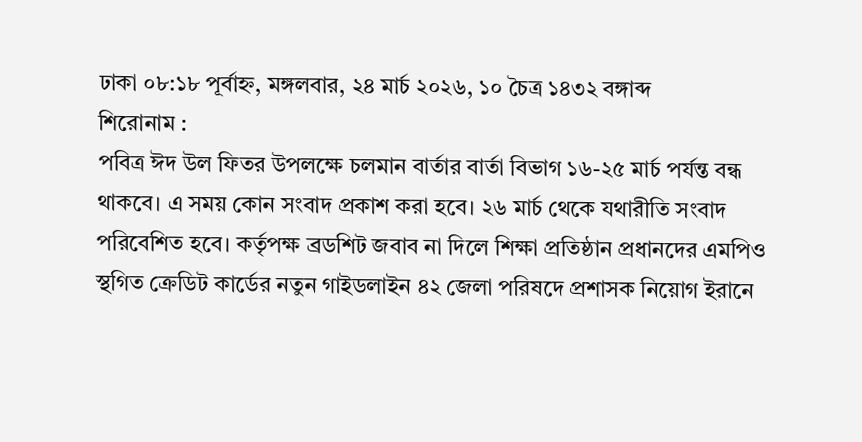ঢাকা ০৮:১৮ পূর্বাহ্ন, মঙ্গলবার, ২৪ মার্চ ২০২৬, ১০ চৈত্র ১৪৩২ বঙ্গাব্দ
শিরোনাম :
পবিত্র ঈদ উল ফিতর উপলক্ষে চলমান বার্তার বার্তা বিভাগ ১৬-২৫ মার্চ পর্যন্ত বন্ধ থাকবে। এ সময় কোন সংবাদ প্রকাশ করা হবে। ২৬ মার্চ থেকে যথারীতি সংবাদ পরিবেশিত হবে। কর্তৃপক্ষ ব্রডশিট জবাব না দিলে শিক্ষা প্রতিষ্ঠান প্রধানদের এমপিও স্থগিত ক্রেডিট কার্ডের নতুন গাইডলাইন ৪২ জেলা পরিষদে প্রশাসক নিয়োগ ইরানে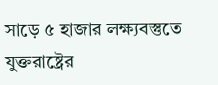সাড়ে ৫ হাজার লক্ষ্যবস্তুতে যুক্তরাষ্ট্রের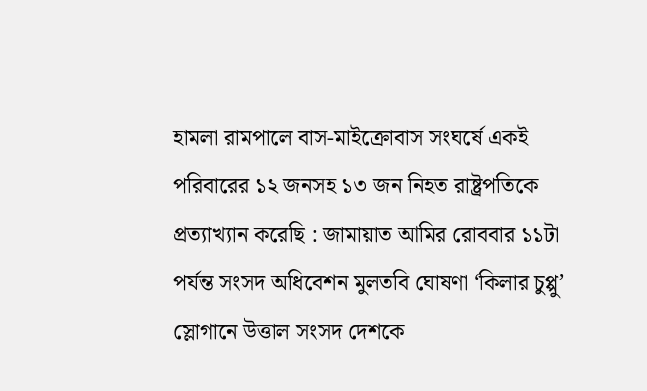হামলা রামপালে বাস-মাইক্রোবাস সংঘর্ষে একই পরিবারের ১২ জনসহ ১৩ জন নিহত রাষ্ট্রপতিকে প্রত্যাখ্যান করেছি : জামায়াত আমির রোববার ১১টা পর্যন্ত সংসদ অধিবেশন মুলতবি ঘোষণা ‘কিলার চুপ্পু’ স্লোগানে উত্তাল সংসদ দেশকে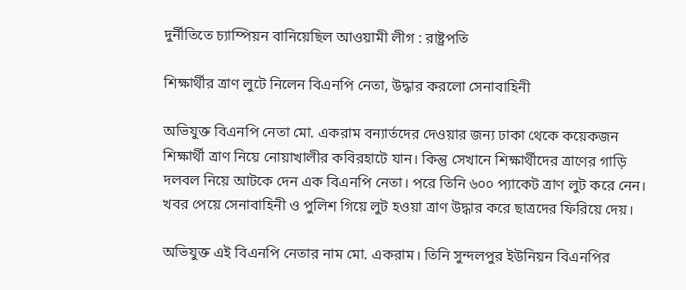দুর্নীতিতে চ্যাম্পিয়ন বানিয়েছিল আওয়ামী লীগ : রাষ্ট্রপতি

শিক্ষার্থীর ত্রাণ লুটে নিলেন বিএনপি নেতা, উদ্ধার করলো সেনাবাহিনী

অভিযুক্ত বিএনপি নেতা মো. একরাম বন্যার্তদের দেওয়ার জন্য ঢাকা থেকে কয়েকজন শিক্ষার্থী ত্রাণ নিয়ে নোয়াখালীর কবিরহাটে যান। কিন্তু সেখানে শিক্ষার্থীদের ত্রাণের গাড়ি দলবল নিয়ে আটকে দেন এক বিএনপি নেতা। পরে তিনি ৬০০ প্যাকেট ত্রাণ লুট করে নেন। খবর পেয়ে সেনাবাহিনী ও পুলিশ গিয়ে লুট হওয়া ত্রাণ উদ্ধার করে ছাত্রদের ফিরিয়ে দেয়।

অভিযুক্ত এই বিএনপি নেতার নাম মো. একরাম। তিনি সুন্দলপুর ইউনিয়ন বিএনপির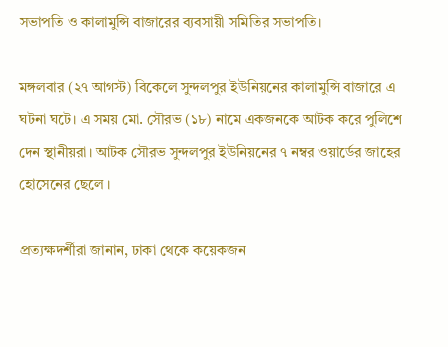সভাপতি ও কালামুন্সি বাজারের ব্যবসায়ী সমিতির সভাপতি।

মঙ্গলবার (২৭ আগস্ট) বিকেলে সুন্দলপুর ইউনিয়নের কালামুন্সি বাজারে এ ঘটনা ঘটে। এ সময় মো. সৌরভ (১৮) নামে একজনকে আটক করে পুলিশে দেন স্থানীয়রা। আটক সৌরভ সুন্দলপুর ইউনিয়নের ৭ নম্বর ওয়ার্ডের জাহের হোসেনের ছেলে ।

প্রত্যক্ষদর্শীরা জানান, ঢাকা থেকে কয়েকজন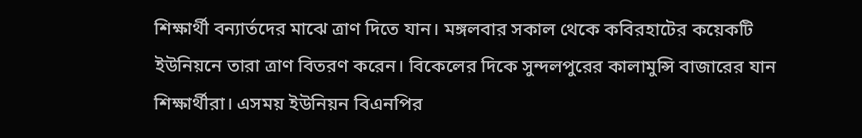শিক্ষার্থী বন্যার্তদের মাঝে ত্রাণ দিতে যান। মঙ্গলবার সকাল থেকে কবিরহাটের কয়েকটি ইউনিয়নে তারা ত্রাণ বিতরণ করেন। বিকেলের দিকে সুন্দলপুরের কালামুন্সি বাজারের যান শিক্ষার্থীরা। এসময় ইউনিয়ন বিএনপির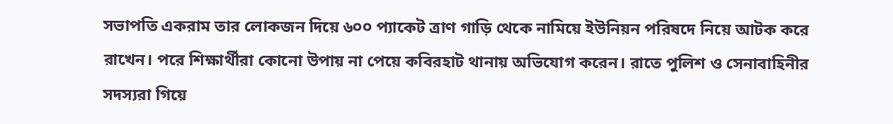সভাপতি একরাম তার লোকজন দিয়ে ৬০০ প্যাকেট ত্রাণ গাড়ি থেকে নামিয়ে ইউনিয়ন পরিষদে নিয়ে আটক করে রাখেন। পরে শিক্ষার্থীরা কোনো উপায় না পেয়ে কবিরহাট থানায় অভিযোগ করেন। রাতে পুলিশ ও সেনাবাহিনীর সদস্যরা গিয়ে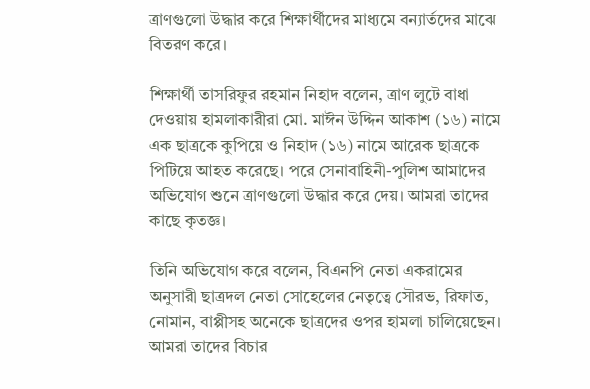ত্রাণগুলো উদ্ধার করে শিক্ষার্থীদের মাধ্যমে বন্যার্তদের মাঝে বিতরণ করে।

শিক্ষার্থী তাসরিফুর রহমান নিহাদ বলেন, ত্রাণ লুটে বাধা দেওয়ায় হামলাকারীরা মো. মাঈন উদ্দিন আকাশ (১৬) নামে এক ছাত্রকে কুপিয়ে ও নিহাদ (১৬) নামে আরেক ছাত্রকে পিটিয়ে আহত করেছে। পরে সেনাবাহিনী-পুলিশ আমাদের অভিযোগ শুনে ত্রাণগুলো উদ্ধার করে দেয়। আমরা তাদের কাছে কৃতজ্ঞ।

তিনি অভিযোগ করে বলেন, বিএনপি নেতা একরামের অনুসারী ছাত্রদল নেতা সোহেলের নেতৃত্বে সৌরভ, রিফাত, নোমান, বাপ্পীসহ অনেকে ছাত্রদের ওপর হামলা চালিয়েছেন। আমরা তাদের বিচার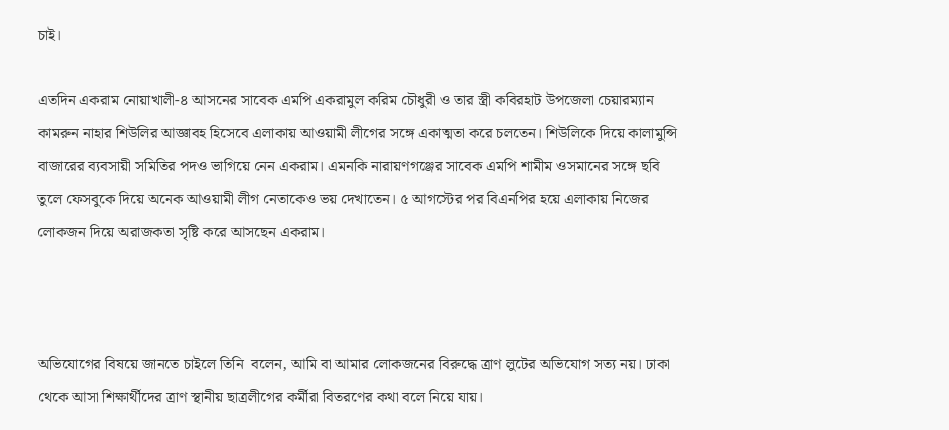চাই।

এতদিন একরাম নোয়াখালী-৪ আসনের সাবেক এমপি একরামুল করিম চৌধুরী ও তার স্ত্রী কবিরহাট উপজেলা চেয়ারম্যান কামরুন নাহার শিউলির আজ্ঞাবহ হিসেবে এলাকায় আওয়ামী লীগের সঙ্গে একাত্মতা করে চলতেন। শিউলিকে দিয়ে কালামুন্সি বাজারের ব্যবসায়ী সমিতির পদও ভাগিয়ে নেন একরাম। এমনকি নারায়ণগঞ্জের সাবেক এমপি শামীম ওসমানের সঙ্গে ছবি তুলে ফেসবুকে দিয়ে অনেক আওয়ামী লীগ নেতাকেও ভয় দেখাতেন। ৫ আগস্টের পর বিএনপির হয়ে এলাকায় নিজের লোকজন দিয়ে অরাজকতা সৃষ্টি করে আসছেন একরাম।



অভিযোগের বিষয়ে জানতে চাইলে তিনি  বলেন, আমি বা আমার লোকজনের বিরুদ্ধে ত্রাণ লুটের অভিযোগ সত্য নয়। ঢাকা থেকে আসা শিক্ষার্থীদের ত্রাণ স্থানীয় ছাত্রলীগের কর্মীরা বিতরণের কথা বলে নিয়ে যায়।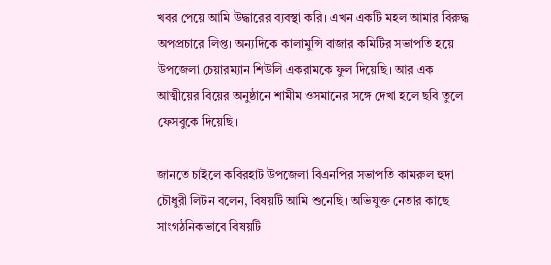খবর পেয়ে আমি উদ্ধারের ব্যবস্থা করি। এখন একটি মহল আমার বিরুদ্ধ অপপ্রচারে লিপ্ত। অন্যদিকে কালামুন্সি বাজার কমিটির সভাপতি হয়ে উপজেলা চেয়ারম্যান শিউলি একরামকে ফুল দিয়েছি। আর এক আত্মীয়ের বিয়ের অনুষ্ঠানে শামীম ওসমানের সঙ্গে দেখা হলে ছবি তুলে ফেসবুকে দিয়েছি।

জানতে চাইলে কবিরহাট উপজেলা বিএনপির সভাপতি কামরুল হুদা চৌধুরী লিটন বলেন, বিষয়টি আমি শুনেছি। অভিযুক্ত নেতার কাছে সাংগঠনিকভাবে বিষয়টি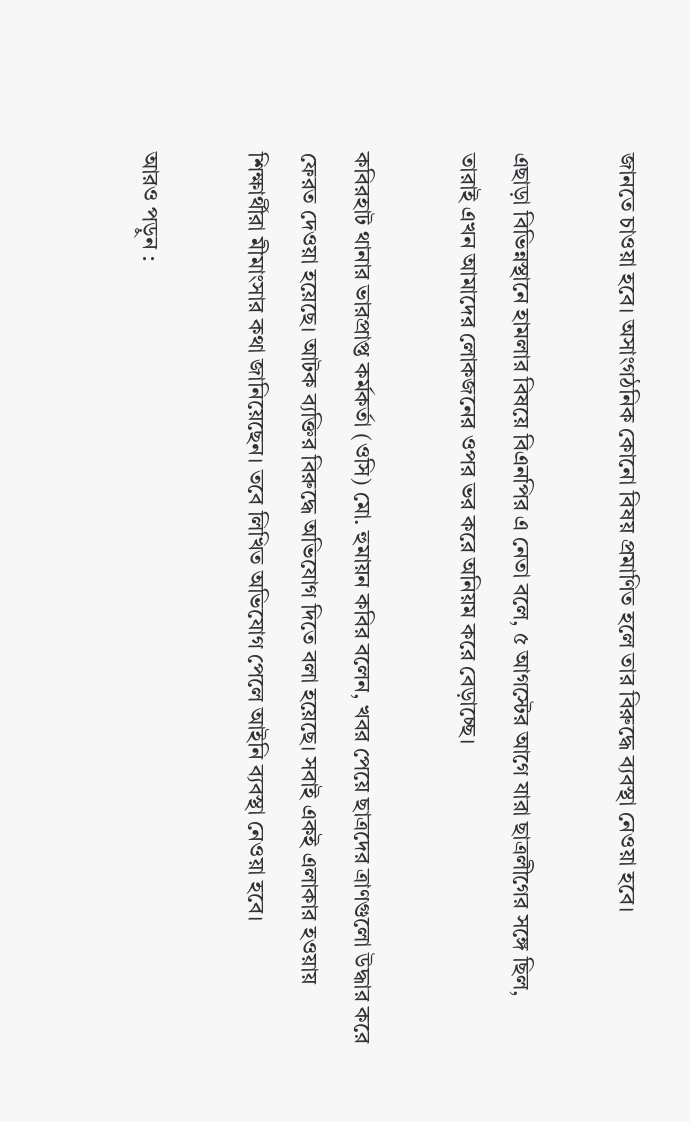জানতে চাওয়া হবে। অসাংগঠনিক কোনো বিষয় প্রমাণিত হলে তার বিরুদ্ধে ব্যবস্থা নেওয়া হবে।

এছাড়া বিভিন্নস্থানে হামলার বিষয়ে বিএনপির এ নেতা বলে, ৫ আগস্টের আগে যারা ছাত্রলীগের সঙ্গে ছিল, তারাই এখন আমাদের লোকজনের ওপর ভর করে অনিয়ম করে বেড়াচ্ছে।

কবিরহাট থানার ভারপ্রাপ্ত কর্মকর্তা (ওসি) মো. হুমায়ন কবির বলেন, খবর পেয়ে ছাত্রদের ত্রাণগুলো উদ্ধার করে ফেরত দেওয়া হয়েছে। আটক ব্যক্তির বিরুদ্ধে অভিযোগ দিতে বলা হয়েছে। সবাই একই এলাকার হওয়ায় শিক্ষার্থীরা মীমাংসার কথা জানিয়েছেন। তবে লিখিত অভিযোগ পেলে আইনি ব্যবস্থা নেওয়া হবে।

আরও পড়ুন :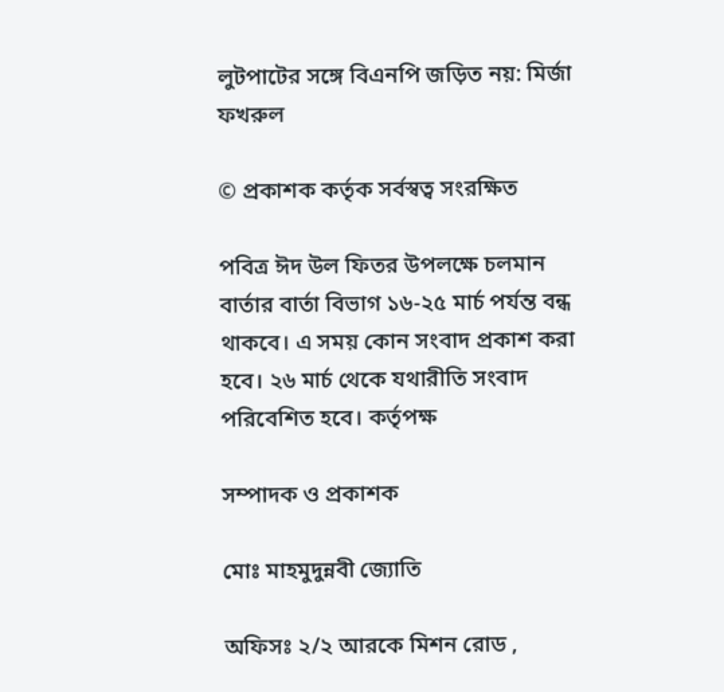লুটপাটের সঙ্গে বিএনপি জড়িত নয়: মির্জা ফখরুল

© প্রকাশক কর্তৃক সর্বস্বত্ব সংরক্ষিত

পবিত্র ঈদ উল ফিতর উপলক্ষে চলমান বার্তার বার্তা বিভাগ ১৬-২৫ মার্চ পর্যন্ত বন্ধ থাকবে। এ সময় কোন সংবাদ প্রকাশ করা হবে। ২৬ মার্চ থেকে যথারীতি সংবাদ পরিবেশিত হবে। কর্তৃপক্ষ

সম্পাদক ও প্রকাশক

মোঃ মাহমুদুন্নবী জ্যোতি

অফিসঃ ২/২ আরকে মিশন রোড ,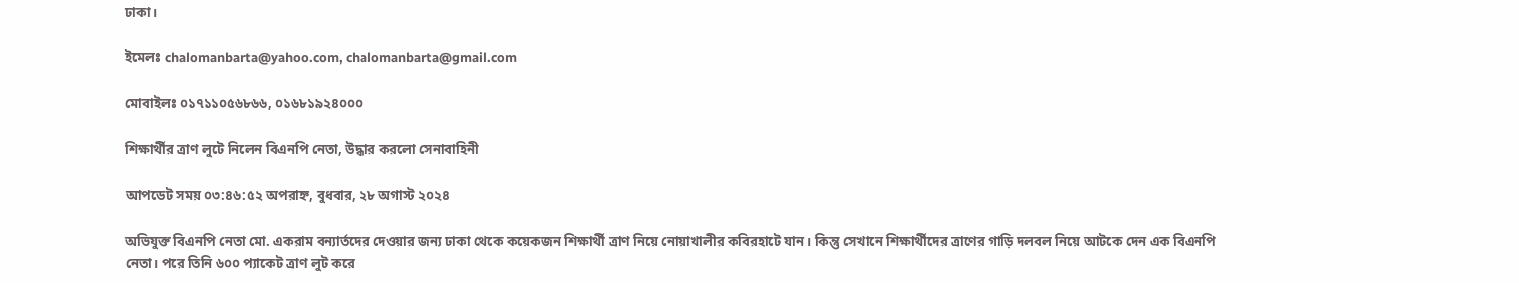ঢাকা।

ইমেলঃ chalomanbarta@yahoo.com, chalomanbarta@gmail.com

মোবাইলঃ ০১৭১১০৫৬৮৬৬, ০১৬৮১৯২৪০০০

শিক্ষার্থীর ত্রাণ লুটে নিলেন বিএনপি নেতা, উদ্ধার করলো সেনাবাহিনী

আপডেট সময় ০৩:৪৬:৫২ অপরাহ্ন, বুধবার, ২৮ অগাস্ট ২০২৪

অভিযুক্ত বিএনপি নেতা মো. একরাম বন্যার্তদের দেওয়ার জন্য ঢাকা থেকে কয়েকজন শিক্ষার্থী ত্রাণ নিয়ে নোয়াখালীর কবিরহাটে যান। কিন্তু সেখানে শিক্ষার্থীদের ত্রাণের গাড়ি দলবল নিয়ে আটকে দেন এক বিএনপি নেতা। পরে তিনি ৬০০ প্যাকেট ত্রাণ লুট করে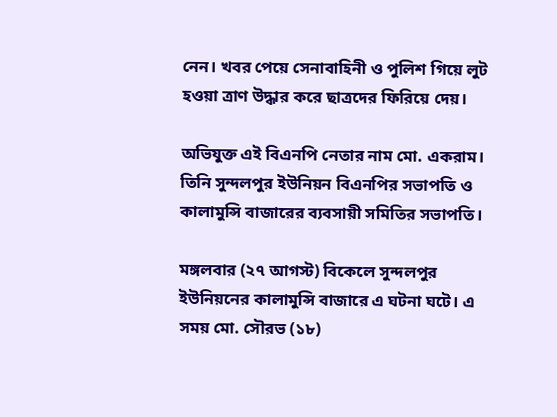নেন। খবর পেয়ে সেনাবাহিনী ও পুলিশ গিয়ে লুট হওয়া ত্রাণ উদ্ধার করে ছাত্রদের ফিরিয়ে দেয়।

অভিযুক্ত এই বিএনপি নেতার নাম মো. একরাম। তিনি সুন্দলপুর ইউনিয়ন বিএনপির সভাপতি ও কালামুন্সি বাজারের ব্যবসায়ী সমিতির সভাপতি।

মঙ্গলবার (২৭ আগস্ট) বিকেলে সুন্দলপুর ইউনিয়নের কালামুন্সি বাজারে এ ঘটনা ঘটে। এ সময় মো. সৌরভ (১৮)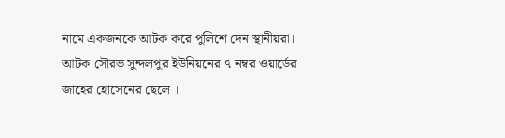নামে একজনকে আটক করে পুলিশে দেন স্থানীয়রা। আটক সৌরভ সুন্দলপুর ইউনিয়নের ৭ নম্বর ওয়ার্ডের জাহের হোসেনের ছেলে ।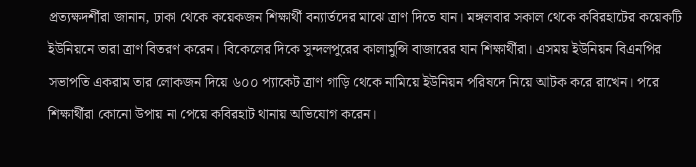প্রত্যক্ষদর্শীরা জানান, ঢাকা থেকে কয়েকজন শিক্ষার্থী বন্যার্তদের মাঝে ত্রাণ দিতে যান। মঙ্গলবার সকাল থেকে কবিরহাটের কয়েকটি ইউনিয়নে তারা ত্রাণ বিতরণ করেন। বিকেলের দিকে সুন্দলপুরের কালামুন্সি বাজারের যান শিক্ষার্থীরা। এসময় ইউনিয়ন বিএনপির সভাপতি একরাম তার লোকজন দিয়ে ৬০০ প্যাকেট ত্রাণ গাড়ি থেকে নামিয়ে ইউনিয়ন পরিষদে নিয়ে আটক করে রাখেন। পরে শিক্ষার্থীরা কোনো উপায় না পেয়ে কবিরহাট থানায় অভিযোগ করেন।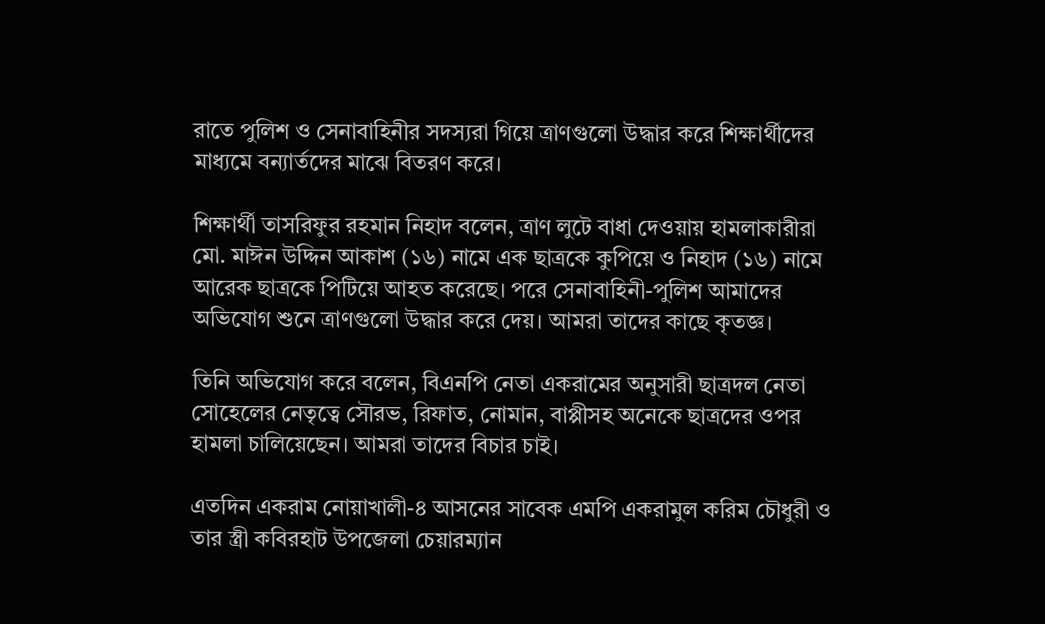রাতে পুলিশ ও সেনাবাহিনীর সদস্যরা গিয়ে ত্রাণগুলো উদ্ধার করে শিক্ষার্থীদের মাধ্যমে বন্যার্তদের মাঝে বিতরণ করে।

শিক্ষার্থী তাসরিফুর রহমান নিহাদ বলেন, ত্রাণ লুটে বাধা দেওয়ায় হামলাকারীরা মো. মাঈন উদ্দিন আকাশ (১৬) নামে এক ছাত্রকে কুপিয়ে ও নিহাদ (১৬) নামে আরেক ছাত্রকে পিটিয়ে আহত করেছে। পরে সেনাবাহিনী-পুলিশ আমাদের অভিযোগ শুনে ত্রাণগুলো উদ্ধার করে দেয়। আমরা তাদের কাছে কৃতজ্ঞ।

তিনি অভিযোগ করে বলেন, বিএনপি নেতা একরামের অনুসারী ছাত্রদল নেতা সোহেলের নেতৃত্বে সৌরভ, রিফাত, নোমান, বাপ্পীসহ অনেকে ছাত্রদের ওপর হামলা চালিয়েছেন। আমরা তাদের বিচার চাই।

এতদিন একরাম নোয়াখালী-৪ আসনের সাবেক এমপি একরামুল করিম চৌধুরী ও তার স্ত্রী কবিরহাট উপজেলা চেয়ারম্যান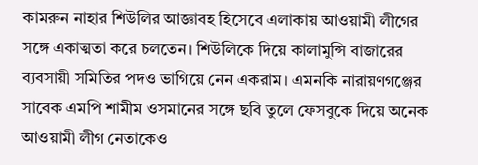কামরুন নাহার শিউলির আজ্ঞাবহ হিসেবে এলাকায় আওয়ামী লীগের সঙ্গে একাত্মতা করে চলতেন। শিউলিকে দিয়ে কালামুন্সি বাজারের ব্যবসায়ী সমিতির পদও ভাগিয়ে নেন একরাম। এমনকি নারায়ণগঞ্জের সাবেক এমপি শামীম ওসমানের সঙ্গে ছবি তুলে ফেসবুকে দিয়ে অনেক আওয়ামী লীগ নেতাকেও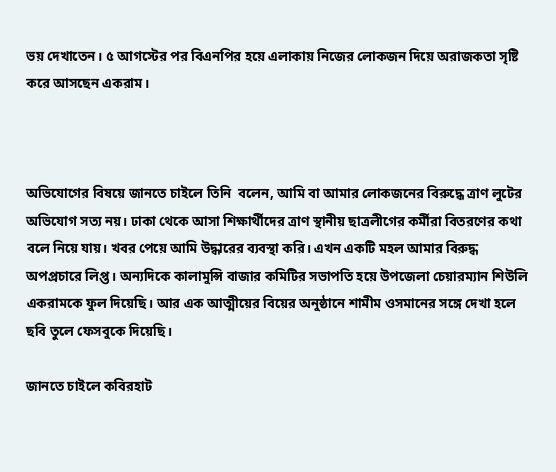ভয় দেখাতেন। ৫ আগস্টের পর বিএনপির হয়ে এলাকায় নিজের লোকজন দিয়ে অরাজকতা সৃষ্টি করে আসছেন একরাম।



অভিযোগের বিষয়ে জানতে চাইলে তিনি  বলেন, আমি বা আমার লোকজনের বিরুদ্ধে ত্রাণ লুটের অভিযোগ সত্য নয়। ঢাকা থেকে আসা শিক্ষার্থীদের ত্রাণ স্থানীয় ছাত্রলীগের কর্মীরা বিতরণের কথা বলে নিয়ে যায়। খবর পেয়ে আমি উদ্ধারের ব্যবস্থা করি। এখন একটি মহল আমার বিরুদ্ধ অপপ্রচারে লিপ্ত। অন্যদিকে কালামুন্সি বাজার কমিটির সভাপতি হয়ে উপজেলা চেয়ারম্যান শিউলি একরামকে ফুল দিয়েছি। আর এক আত্মীয়ের বিয়ের অনুষ্ঠানে শামীম ওসমানের সঙ্গে দেখা হলে ছবি তুলে ফেসবুকে দিয়েছি।

জানতে চাইলে কবিরহাট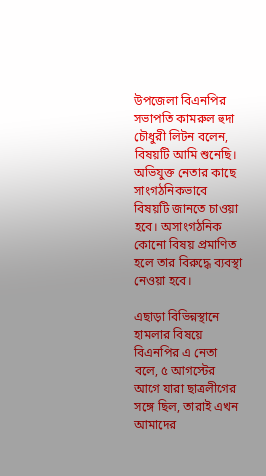উপজেলা বিএনপির সভাপতি কামরুল হুদা চৌধুরী লিটন বলেন, বিষয়টি আমি শুনেছি। অভিযুক্ত নেতার কাছে সাংগঠনিকভাবে বিষয়টি জানতে চাওয়া হবে। অসাংগঠনিক কোনো বিষয় প্রমাণিত হলে তার বিরুদ্ধে ব্যবস্থা নেওয়া হবে।

এছাড়া বিভিন্নস্থানে হামলার বিষয়ে বিএনপির এ নেতা বলে, ৫ আগস্টের আগে যারা ছাত্রলীগের সঙ্গে ছিল, তারাই এখন আমাদের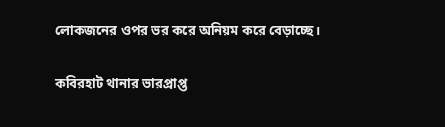লোকজনের ওপর ভর করে অনিয়ম করে বেড়াচ্ছে।

কবিরহাট থানার ভারপ্রাপ্ত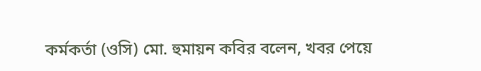কর্মকর্তা (ওসি) মো. হুমায়ন কবির বলেন, খবর পেয়ে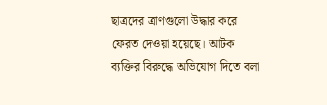ছাত্রদের ত্রাণগুলো উদ্ধার করে ফেরত দেওয়া হয়েছে। আটক ব্যক্তির বিরুদ্ধে অভিযোগ দিতে বলা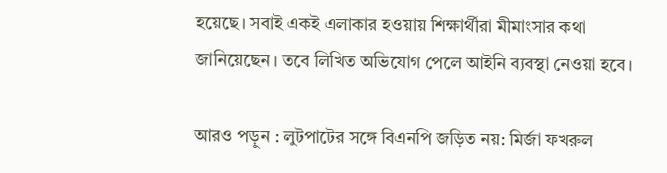হয়েছে। সবাই একই এলাকার হওয়ায় শিক্ষার্থীরা মীমাংসার কথা জানিয়েছেন। তবে লিখিত অভিযোগ পেলে আইনি ব্যবস্থা নেওয়া হবে।

আরও পড়ুন : লুটপাটের সঙ্গে বিএনপি জড়িত নয়: মির্জা ফখরুল